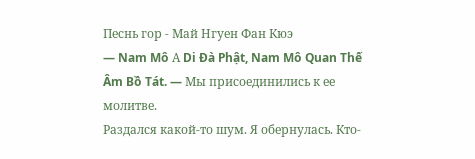Песнь гор - Май Нгуен Фан Кюэ
— Nam Mô А Di Đà Phật, Nam Mô Quan Thế Âm Bồ Tát. — Мы присоединились к ее молитве.
Раздался какой-то шум. Я обернулась. Кто-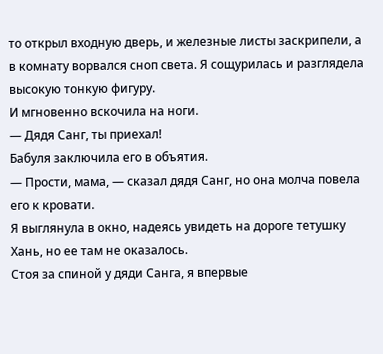то открыл входную дверь, и железные листы заскрипели, а в комнату ворвался сноп света. Я сощурилась и разглядела высокую тонкую фигуру.
И мгновенно вскочила на ноги.
— Дядя Санг, ты приехал!
Бабуля заключила его в объятия.
— Прости, мама, — сказал дядя Санг, но она молча повела его к кровати.
Я выглянула в окно, надеясь увидеть на дороге тетушку Хань, но ее там не оказалось.
Стоя за спиной у дяди Санга, я впервые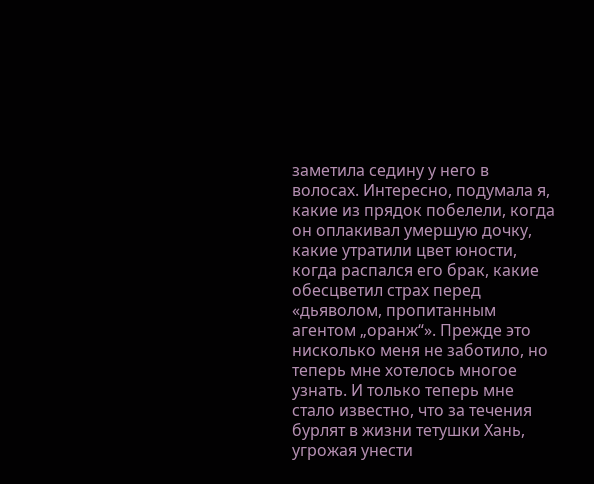заметила седину у него в волосах. Интересно, подумала я, какие из прядок побелели, когда он оплакивал умершую дочку, какие утратили цвет юности, когда распался его брак, какие обесцветил страх перед «дьяволом, пропитанным агентом „оранж“». Прежде это нисколько меня не заботило, но теперь мне хотелось многое узнать. И только теперь мне стало известно, что за течения бурлят в жизни тетушки Хань, угрожая унести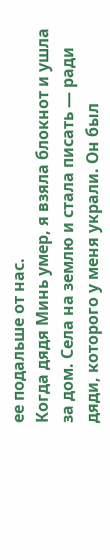ее подальше от нас.
Когда дядя Минь умер, я взяла блокнот и ушла за дом. Села на землю и стала писать — ради дяди, которого у меня украли. Он был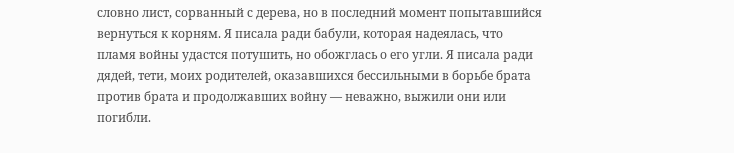словно лист, сорванный с дерева, но в последний момент попытавшийся вернуться к корням. Я писала ради бабули, которая надеялась, что пламя войны удастся потушить, но обожглась о его угли. Я писала ради дядей, тети, моих родителей, оказавшихся бессильными в борьбе брата против брата и продолжавших войну — неважно, выжили они или погибли.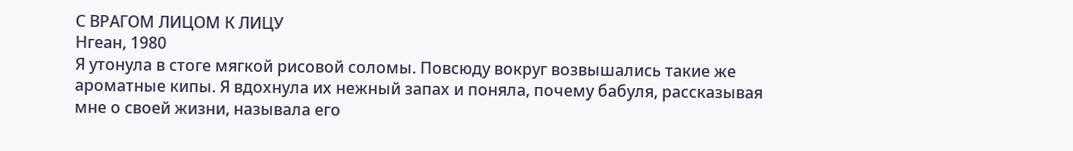С ВРАГОМ ЛИЦОМ К ЛИЦУ
Нгеан, 1980
Я утонула в стоге мягкой рисовой соломы. Повсюду вокруг возвышались такие же ароматные кипы. Я вдохнула их нежный запах и поняла, почему бабуля, рассказывая мне о своей жизни, называла его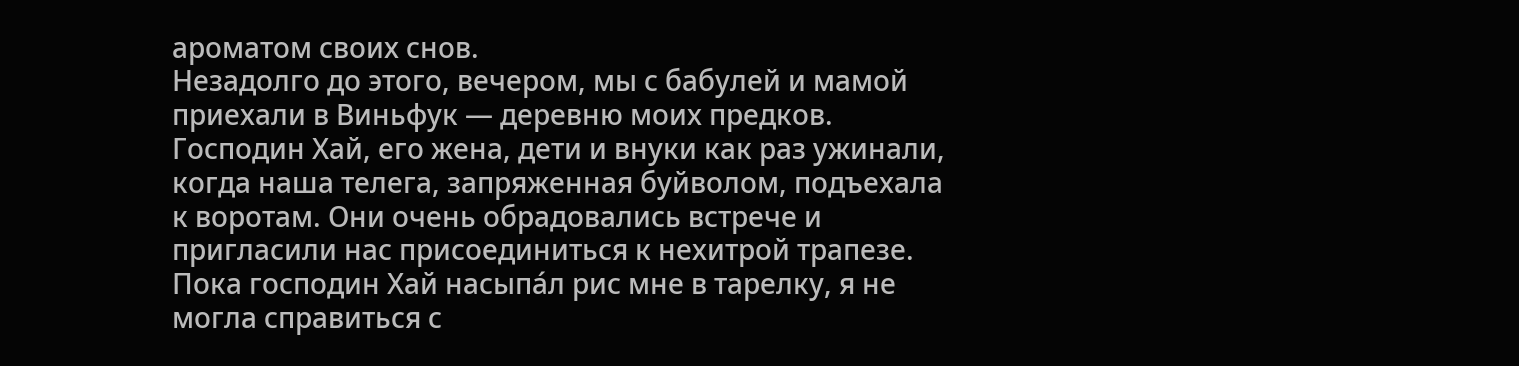ароматом своих снов.
Незадолго до этого, вечером, мы с бабулей и мамой приехали в Виньфук — деревню моих предков. Господин Хай, его жена, дети и внуки как раз ужинали, когда наша телега, запряженная буйволом, подъехала к воротам. Они очень обрадовались встрече и пригласили нас присоединиться к нехитрой трапезе. Пока господин Хай насыпа́л рис мне в тарелку, я не могла справиться с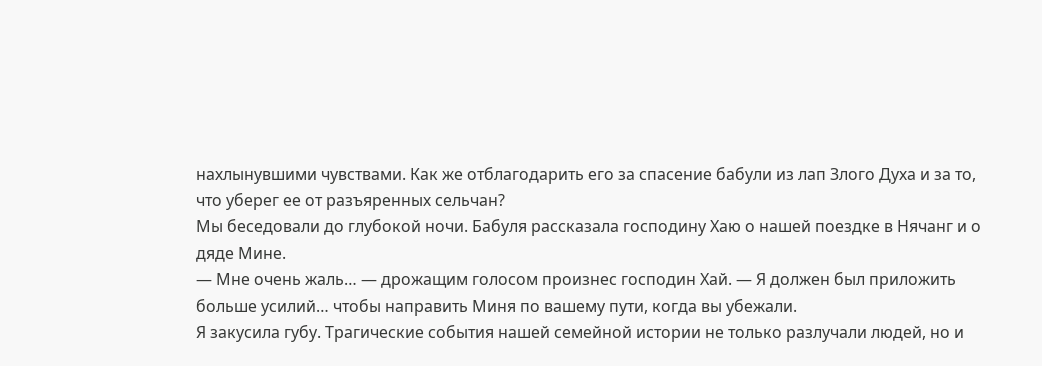нахлынувшими чувствами. Как же отблагодарить его за спасение бабули из лап Злого Духа и за то, что уберег ее от разъяренных сельчан?
Мы беседовали до глубокой ночи. Бабуля рассказала господину Хаю о нашей поездке в Нячанг и о дяде Мине.
— Мне очень жаль… — дрожащим голосом произнес господин Хай. — Я должен был приложить больше усилий… чтобы направить Миня по вашему пути, когда вы убежали.
Я закусила губу. Трагические события нашей семейной истории не только разлучали людей, но и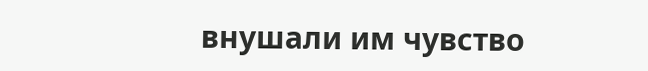внушали им чувство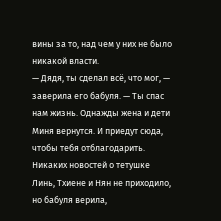вины за то, над чем у них не было никакой власти.
— Дядя, ты сделал всё, что мог, — заверила его бабуля. — Ты спас нам жизнь. Однажды жена и дети Миня вернутся. И приедут сюда, чтобы тебя отблагодарить.
Никаких новостей о тетушке Линь, Тхиене и Нян не приходило, но бабуля верила,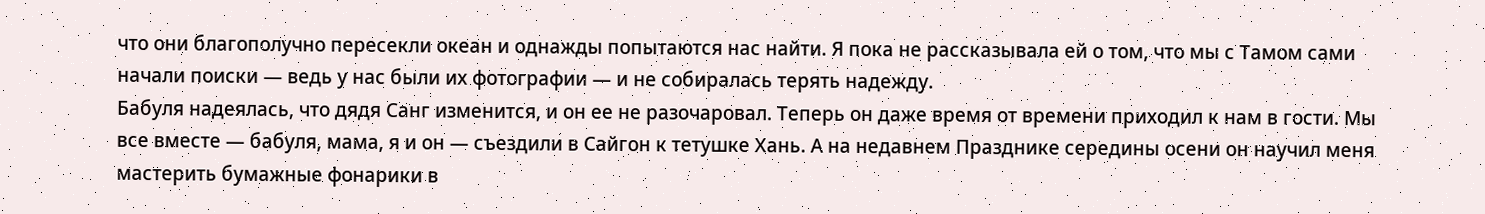что они благополучно пересекли океан и однажды попытаются нас найти. Я пока не рассказывала ей о том, что мы с Тамом сами начали поиски — ведь у нас были их фотографии — и не собиралась терять надежду.
Бабуля надеялась, что дядя Санг изменится, и он ее не разочаровал. Теперь он даже время от времени приходил к нам в гости. Мы все вместе — бабуля, мама, я и он — съездили в Сайгон к тетушке Хань. А на недавнем Празднике середины осени он научил меня мастерить бумажные фонарики в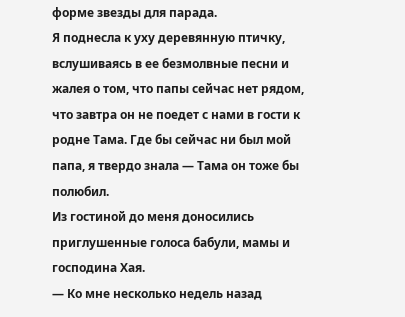форме звезды для парада.
Я поднесла к уху деревянную птичку, вслушиваясь в ее безмолвные песни и жалея о том, что папы сейчас нет рядом, что завтра он не поедет с нами в гости к родне Тама. Где бы сейчас ни был мой папа, я твердо знала — Тама он тоже бы полюбил.
Из гостиной до меня доносились приглушенные голоса бабули, мамы и господина Хая.
— Ко мне несколько недель назад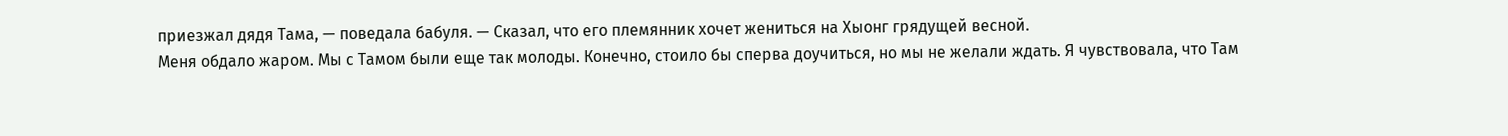приезжал дядя Тама, — поведала бабуля. — Сказал, что его племянник хочет жениться на Хыонг грядущей весной.
Меня обдало жаром. Мы с Тамом были еще так молоды. Конечно, стоило бы сперва доучиться, но мы не желали ждать. Я чувствовала, что Там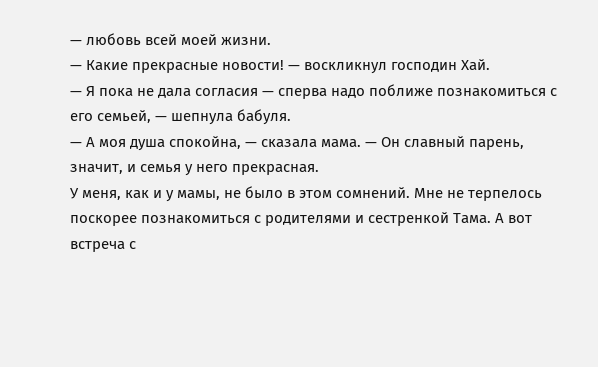— любовь всей моей жизни.
— Какие прекрасные новости! — воскликнул господин Хай.
— Я пока не дала согласия — сперва надо поближе познакомиться с его семьей, — шепнула бабуля.
— А моя душа спокойна, — сказала мама. — Он славный парень, значит, и семья у него прекрасная.
У меня, как и у мамы, не было в этом сомнений. Мне не терпелось поскорее познакомиться с родителями и сестренкой Тама. А вот встреча с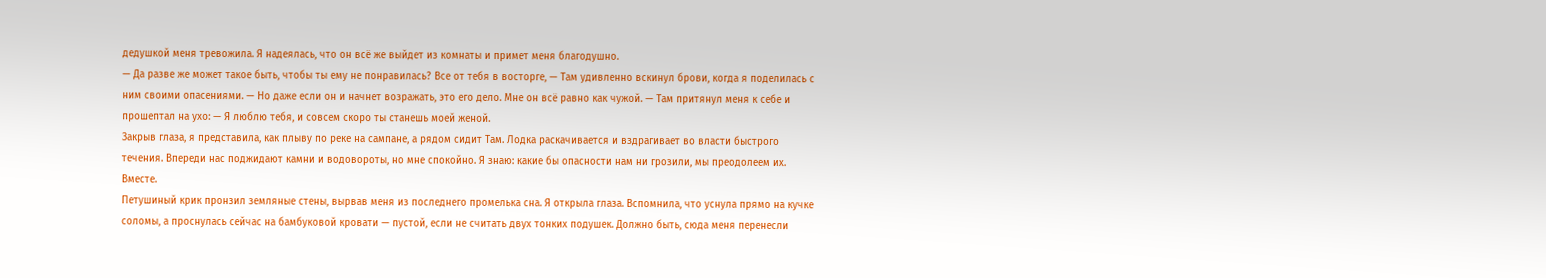дедушкой меня тревожила. Я надеялась, что он всё же выйдет из комнаты и примет меня благодушно.
— Да разве же может такое быть, чтобы ты ему не понравилась? Все от тебя в восторге, — Там удивленно вскинул брови, когда я поделилась с ним своими опасениями. — Но даже если он и начнет возражать, это его дело. Мне он всё равно как чужой. — Там притянул меня к себе и прошептал на ухо: — Я люблю тебя, и совсем скоро ты станешь моей женой.
Закрыв глаза, я представила, как плыву по реке на сампане, а рядом сидит Там. Лодка раскачивается и вздрагивает во власти быстрого течения. Впереди нас поджидают камни и водовороты, но мне спокойно. Я знаю: какие бы опасности нам ни грозили, мы преодолеем их. Вместе.
Петушиный крик пронзил земляные стены, вырвав меня из последнего промелька сна. Я открыла глаза. Вспомнила, что уснула прямо на кучке соломы, а проснулась сейчас на бамбуковой кровати — пустой, если не считать двух тонких подушек. Должно быть, сюда меня перенесли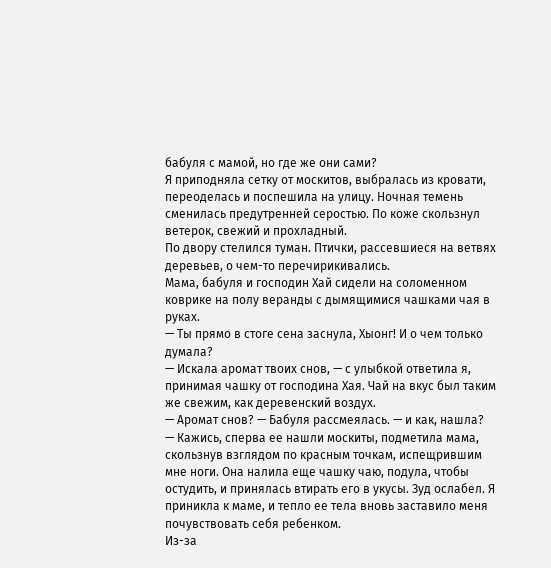бабуля с мамой, но где же они сами?
Я приподняла сетку от москитов, выбралась из кровати, переоделась и поспешила на улицу. Ночная темень сменилась предутренней серостью. По коже скользнул ветерок, свежий и прохладный.
По двору стелился туман. Птички, рассевшиеся на ветвях деревьев, о чем-то перечирикивались.
Мама, бабуля и господин Хай сидели на соломенном коврике на полу веранды с дымящимися чашками чая в руках.
— Ты прямо в стоге сена заснула, Хыонг! И о чем только думала?
— Искала аромат твоих снов, — с улыбкой ответила я, принимая чашку от господина Хая. Чай на вкус был таким же свежим, как деревенский воздух.
— Аромат снов? — Бабуля рассмеялась. — и как, нашла?
— Кажись, сперва ее нашли москиты, подметила мама, скользнув взглядом по красным точкам, испещрившим мне ноги. Она налила еще чашку чаю, подула, чтобы остудить, и принялась втирать его в укусы. Зуд ослабел. Я приникла к маме, и тепло ее тела вновь заставило меня почувствовать себя ребенком.
Из-за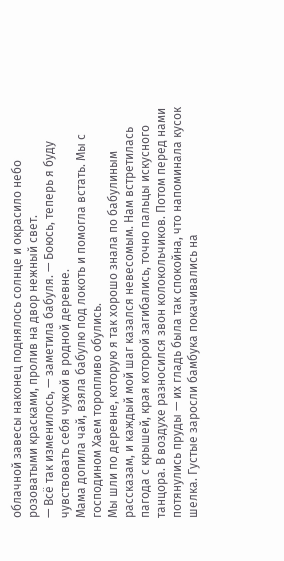облачной завесы наконец поднялось солнце и окрасило небо розоватыми красками, пролив на двор нежный свет.
— Всё так изменилось, — заметила бабуля. — Боюсь, теперь я буду чувствовать себя чужой в родной деревне.
Мама допила чай, взяла бабулю под локоть и помогла встать. Мы с господином Хаем торопливо обулись.
Мы шли по деревне, которую я так хорошо знала по бабулиным рассказам, и каждый мой шаг казался невесомым. Нам встретилась пагода с крышей, края которой загибались, точно пальцы искусного танцора. В воздухе разносился звон колокольчиков. Потом перед нами потянулись пруды — их гладь была так спокойна, что напоминала кусок шелка. Густые заросли бамбука покачивались на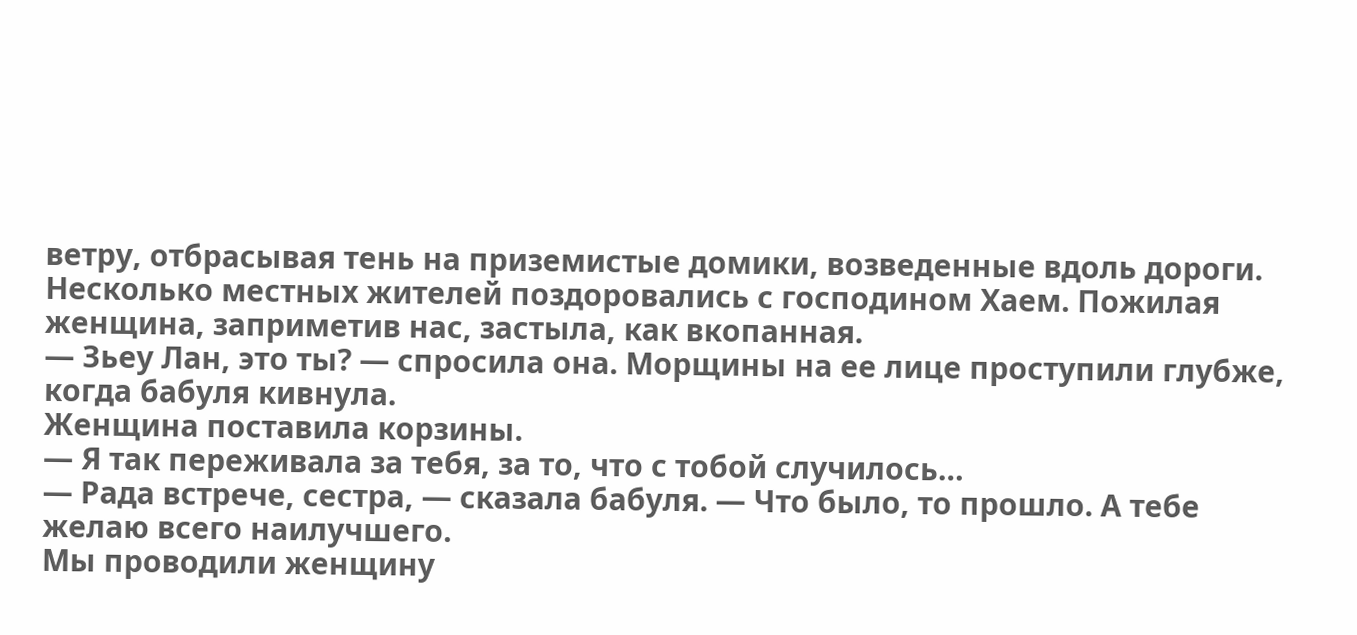ветру, отбрасывая тень на приземистые домики, возведенные вдоль дороги.
Несколько местных жителей поздоровались с господином Хаем. Пожилая женщина, заприметив нас, застыла, как вкопанная.
— Зьеу Лан, это ты? — спросила она. Морщины на ее лице проступили глубже, когда бабуля кивнула.
Женщина поставила корзины.
— Я так переживала за тебя, за то, что с тобой случилось…
— Рада встрече, сестра, — сказала бабуля. — Что было, то прошло. А тебе желаю всего наилучшего.
Мы проводили женщину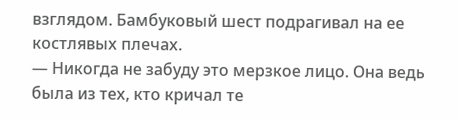взглядом. Бамбуковый шест подрагивал на ее костлявых плечах.
— Никогда не забуду это мерзкое лицо. Она ведь была из тех, кто кричал те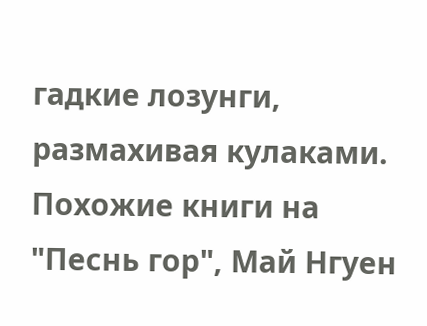гадкие лозунги, размахивая кулаками.
Похожие книги на "Песнь гор", Май Нгуен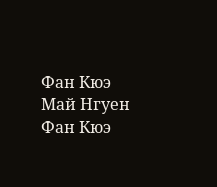Фан Кюэ
Май Нгуен Фан Кюэ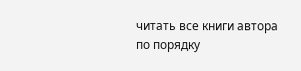читать все книги автора по порядку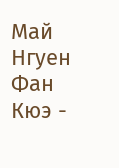Май Нгуен Фан Кюэ -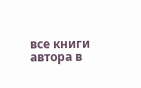все книги автора в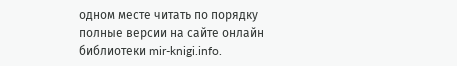одном месте читать по порядку полные версии на сайте онлайн библиотеки mir-knigi.info.